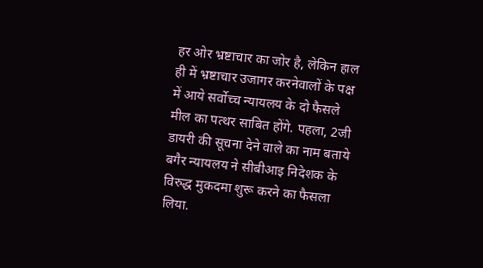हर ओर भ्रष्टाचार का जोर है, लेकिन हाल ही में भ्रष्टाचार उजागर करनेवालों के पक्ष में आये सर्वोच्च न्यायलय के दो फैसले मील का पत्थर साबित होंगे. पहला, 2जी डायरी की सूचना देने वाले का नाम बताये बगैर न्यायलय ने सीबीआइ निदेशक के विरुद्ध मुकदमा शुरू करने का फैसला लिया.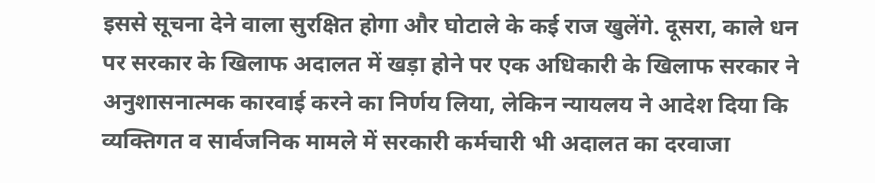इससे सूचना देने वाला सुरक्षित होगा और घोटाले के कई राज खुलेंगे. दूसरा, काले धन पर सरकार के खिलाफ अदालत में खड़ा होने पर एक अधिकारी के खिलाफ सरकार ने अनुशासनात्मक कारवाई करने का निर्णय लिया, लेकिन न्यायलय ने आदेश दिया कि व्यक्तिगत व सार्वजनिक मामले में सरकारी कर्मचारी भी अदालत का दरवाजा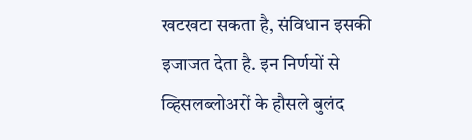खटखटा सकता है, संविधान इसकी इजाजत देता है. इन निर्णयों से व्हिसलब्लोअरों के हौसले बुलंद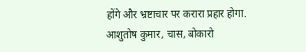होंगे और भ्रष्टाचार पर करारा प्रहार होगा.
आशुतोष कुमार, चास, बोकारो